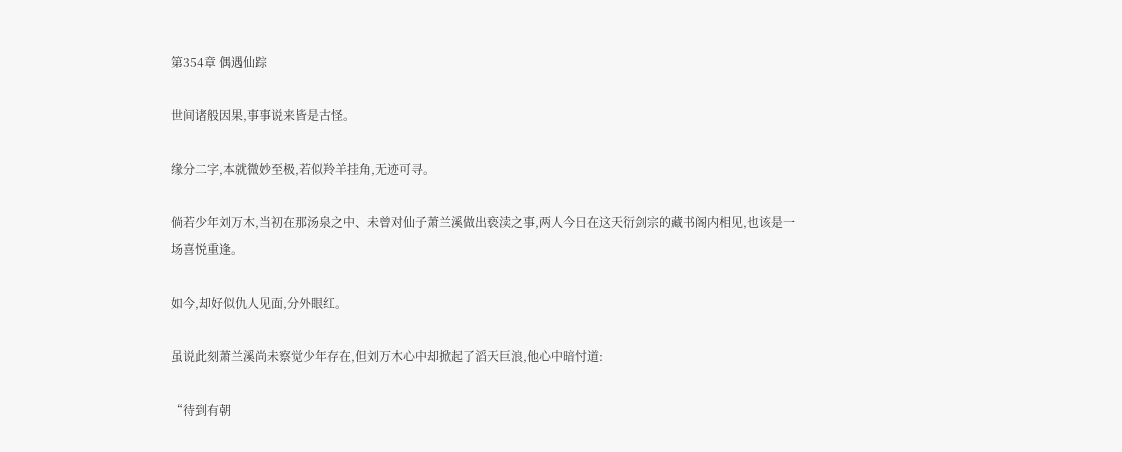第354章 偶遇仙踪

世间诸般因果,事事说来皆是古怪。

缘分二字,本就微妙至极,若似羚羊挂角,无迹可寻。

倘若少年刘万木,当初在那汤泉之中、未曾对仙子萧兰溪做出亵渎之事,两人今日在这天衍剑宗的藏书阁内相见,也该是一场喜悦重逢。

如今,却好似仇人见面,分外眼红。

虽说此刻萧兰溪尚未察觉少年存在,但刘万木心中却掀起了滔天巨浪,他心中暗忖道:

“待到有朝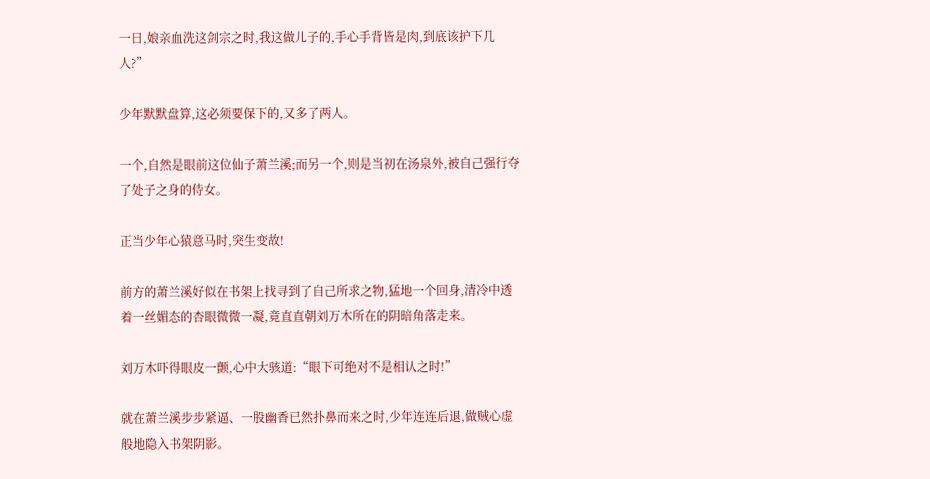一日,娘亲血洗这剑宗之时,我这做儿子的,手心手背皆是肉,到底该护下几人?”

少年默默盘算,这必须要保下的,又多了两人。

一个,自然是眼前这位仙子萧兰溪;而另一个,则是当初在汤泉外,被自己强行夺了处子之身的侍女。

正当少年心猿意马时,突生变故!

前方的萧兰溪好似在书架上找寻到了自己所求之物,猛地一个回身,清冷中透着一丝媚态的杏眼微微一凝,竟直直朝刘万木所在的阴暗角落走来。

刘万木吓得眼皮一颤,心中大骇道:“眼下可绝对不是相认之时!”

就在萧兰溪步步紧逼、一股幽香已然扑鼻而来之时,少年连连后退,做贼心虚般地隐入书架阴影。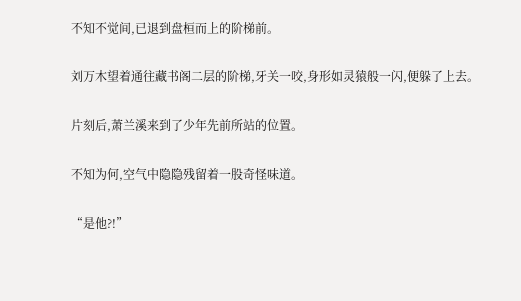不知不觉间,已退到盘桓而上的阶梯前。

刘万木望着通往藏书阁二层的阶梯,牙关一咬,身形如灵猿般一闪,便躲了上去。

片刻后,萧兰溪来到了少年先前所站的位置。

不知为何,空气中隐隐残留着一股奇怪味道。

“是他?!”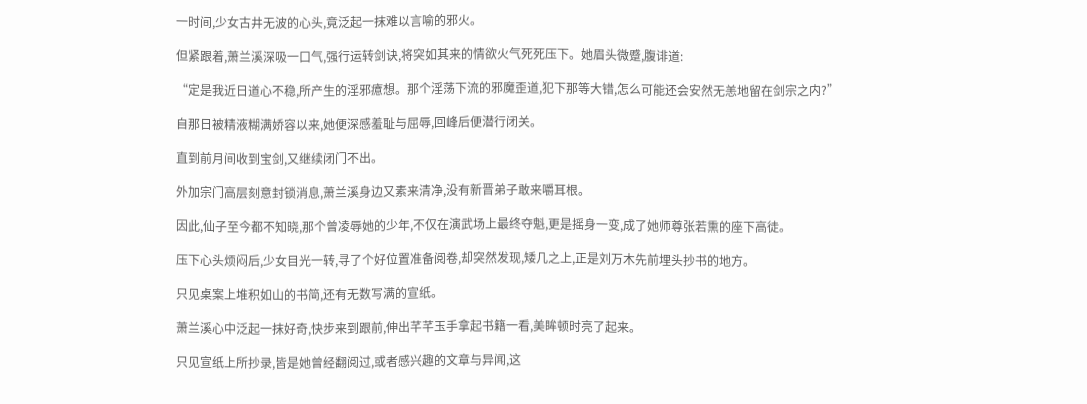一时间,少女古井无波的心头,竟泛起一抹难以言喻的邪火。

但紧跟着,萧兰溪深吸一口气,强行运转剑诀,将突如其来的情欲火气死死压下。她眉头微蹙,腹诽道:

“定是我近日道心不稳,所产生的淫邪癔想。那个淫荡下流的邪魔歪道,犯下那等大错,怎么可能还会安然无恙地留在剑宗之内?”

自那日被精液糊满娇容以来,她便深感羞耻与屈辱,回峰后便潜行闭关。

直到前月间收到宝剑,又继续闭门不出。

外加宗门高层刻意封锁消息,萧兰溪身边又素来清净,没有新晋弟子敢来嚼耳根。

因此,仙子至今都不知晓,那个曾凌辱她的少年,不仅在演武场上最终夺魁,更是摇身一变,成了她师尊张若熏的座下高徒。

压下心头烦闷后,少女目光一转,寻了个好位置准备阅卷,却突然发现,矮几之上,正是刘万木先前埋头抄书的地方。

只见桌案上堆积如山的书简,还有无数写满的宣纸。

萧兰溪心中泛起一抹好奇,快步来到跟前,伸出芊芊玉手拿起书籍一看,美眸顿时亮了起来。

只见宣纸上所抄录,皆是她曾经翻阅过,或者感兴趣的文章与异闻,这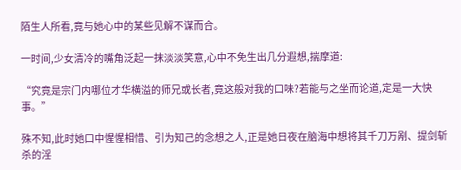陌生人所看,竟与她心中的某些见解不谋而合。

一时间,少女清冷的嘴角泛起一抹淡淡笑意,心中不免生出几分遐想,揣摩道:

“究竟是宗门内哪位才华横溢的师兄或长者,竟这般对我的口味?若能与之坐而论道,定是一大快事。”

殊不知,此时她口中惺惺相惜、引为知己的念想之人,正是她日夜在脑海中想将其千刀万剐、提剑斩杀的淫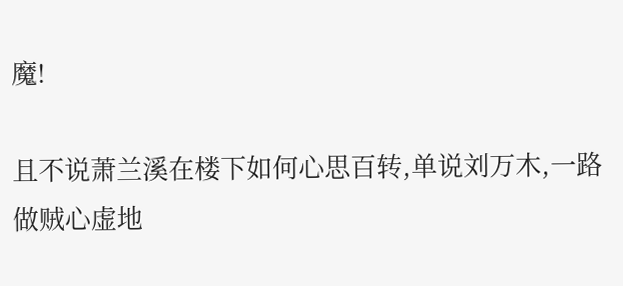魔!

且不说萧兰溪在楼下如何心思百转,单说刘万木,一路做贼心虚地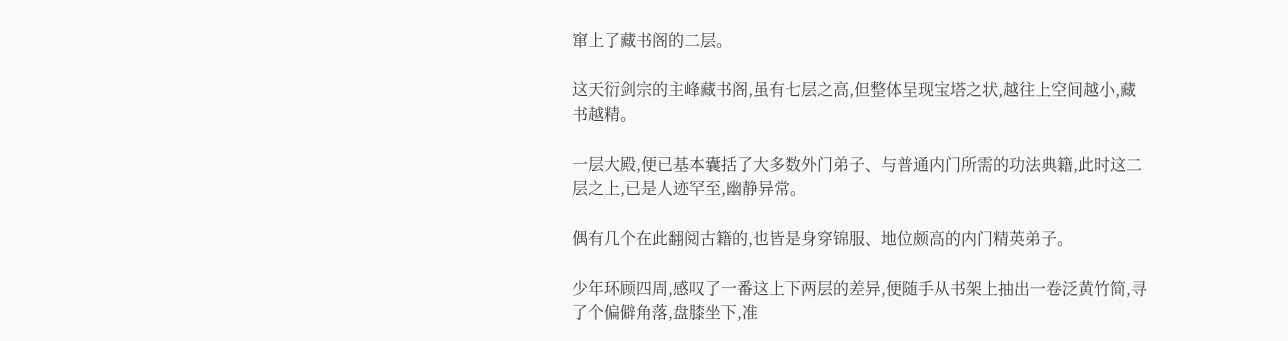窜上了藏书阁的二层。

这天衍剑宗的主峰藏书阁,虽有七层之高,但整体呈现宝塔之状,越往上空间越小,藏书越精。

一层大殿,便已基本囊括了大多数外门弟子、与普通内门所需的功法典籍,此时这二层之上,已是人迹罕至,幽静异常。

偶有几个在此翻阅古籍的,也皆是身穿锦服、地位颇高的内门精英弟子。

少年环顾四周,感叹了一番这上下两层的差异,便随手从书架上抽出一卷泛黄竹简,寻了个偏僻角落,盘膝坐下,准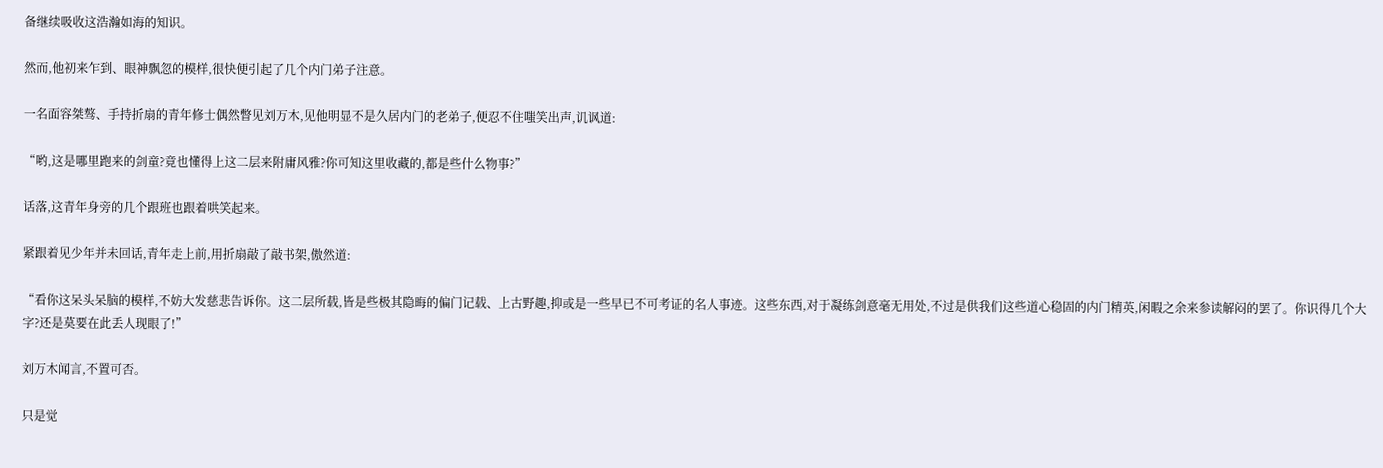备继续吸收这浩瀚如海的知识。

然而,他初来乍到、眼神飘忽的模样,很快便引起了几个内门弟子注意。

一名面容桀骜、手持折扇的青年修士偶然瞥见刘万木,见他明显不是久居内门的老弟子,便忍不住嗤笑出声,讥讽道:

“哟,这是哪里跑来的剑童?竟也懂得上这二层来附庸风雅?你可知这里收藏的,都是些什么物事?”

话落,这青年身旁的几个跟班也跟着哄笑起来。

紧跟着见少年并未回话,青年走上前,用折扇敲了敲书架,傲然道:

“看你这呆头呆脑的模样,不妨大发慈悲告诉你。这二层所载,皆是些极其隐晦的偏门记载、上古野趣,抑或是一些早已不可考证的名人事迹。这些东西,对于凝练剑意毫无用处,不过是供我们这些道心稳固的内门精英,闲暇之余来参读解闷的罢了。你识得几个大字?还是莫要在此丢人现眼了!”

刘万木闻言,不置可否。

只是觉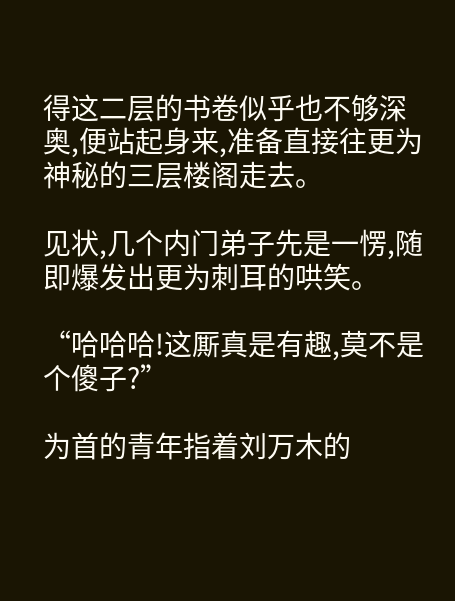得这二层的书卷似乎也不够深奥,便站起身来,准备直接往更为神秘的三层楼阁走去。

见状,几个内门弟子先是一愣,随即爆发出更为刺耳的哄笑。

“哈哈哈!这厮真是有趣,莫不是个傻子?”

为首的青年指着刘万木的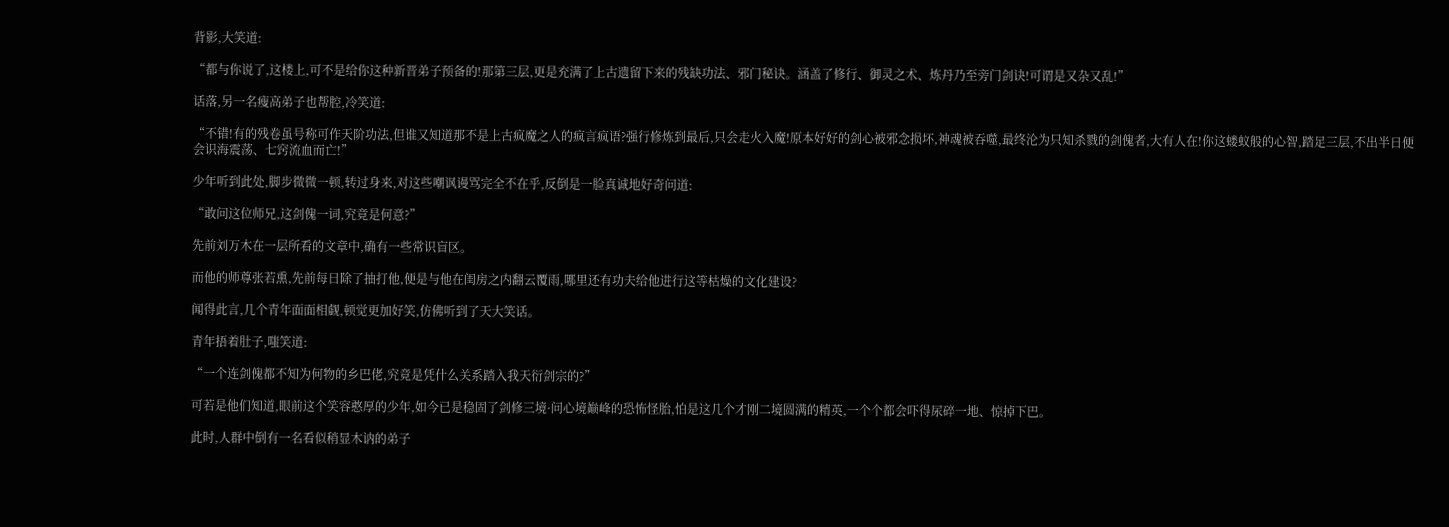背影,大笑道:

“都与你说了,这楼上,可不是给你这种新晋弟子预备的!那第三层,更是充满了上古遗留下来的残缺功法、邪门秘诀。涵盖了修行、御灵之术、炼丹乃至旁门剑诀!可谓是又杂又乱!”

话落,另一名瘦高弟子也帮腔,冷笑道:

“不错!有的残卷虽号称可作天阶功法,但谁又知道那不是上古疯魔之人的疯言疯语?强行修炼到最后,只会走火入魔!原本好好的剑心被邪念损坏,神魂被吞噬,最终沦为只知杀戮的剑傀者,大有人在!你这蝼蚁般的心智,踏足三层,不出半日便会识海震荡、七窍流血而亡!”

少年听到此处,脚步微微一顿,转过身来,对这些嘲讽谩骂完全不在乎,反倒是一脸真诚地好奇问道:

“敢问这位师兄,这剑傀一词,究竟是何意?”

先前刘万木在一层所看的文章中,确有一些常识盲区。

而他的师尊张若熏,先前每日除了抽打他,便是与他在闺房之内翻云覆雨,哪里还有功夫给他进行这等枯燥的文化建设?

闻得此言,几个青年面面相觑,顿觉更加好笑,仿佛听到了天大笑话。

青年捂着肚子,嗤笑道:

“一个连剑傀都不知为何物的乡巴佬,究竟是凭什么关系踏入我天衍剑宗的?”

可若是他们知道,眼前这个笑容憨厚的少年,如今已是稳固了剑修三境·问心境巅峰的恐怖怪胎,怕是这几个才刚二境圆满的精英,一个个都会吓得尿碎一地、惊掉下巴。

此时,人群中倒有一名看似稍显木讷的弟子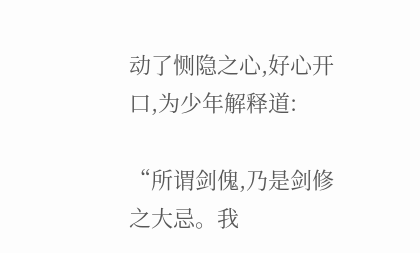动了恻隐之心,好心开口,为少年解释道:

“所谓剑傀,乃是剑修之大忌。我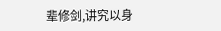辈修剑,讲究以身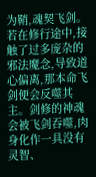为鞘,魂契飞剑。若在修行途中,接触了过多庞杂的邪法魔念,导致道心偏离,那本命飞剑便会反噬其主。剑修的神魂会被飞剑吞噬,肉身化作一具没有灵智、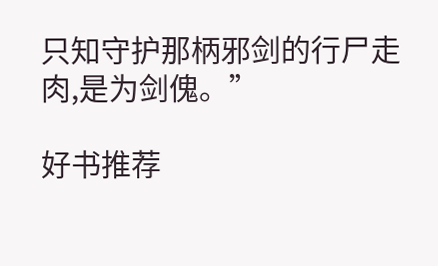只知守护那柄邪剑的行尸走肉,是为剑傀。”

好书推荐